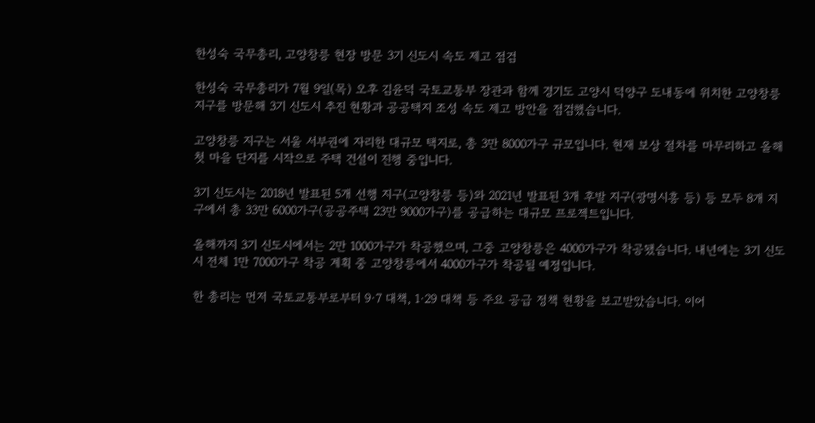한성숙 국무총리, 고양창릉 현장 방문 3기 신도시 속도 제고 점검

한성숙 국무총리가 7월 9일(목) 오후 김윤덕 국토교통부 장관과 함께 경기도 고양시 덕양구 도내동에 위치한 고양창릉 지구를 방문해 3기 신도시 추진 현황과 공공택지 조성 속도 제고 방안을 점검했습니다.

고양창릉 지구는 서울 서부권에 자리한 대규모 택지로, 총 3만 8000가구 규모입니다. 현재 보상 절차를 마무리하고 올해 첫 마을 단지를 시작으로 주택 건설이 진행 중입니다.

3기 신도시는 2018년 발표된 5개 선행 지구(고양창릉 등)와 2021년 발표된 3개 후발 지구(광명시흥 등) 등 모두 8개 지구에서 총 33만 6000가구(공공주택 23만 9000가구)를 공급하는 대규모 프로젝트입니다.

올해까지 3기 신도시에서는 2만 1000가구가 착공했으며, 그중 고양창릉은 4000가구가 착공됐습니다. 내년에는 3기 신도시 전체 1만 7000가구 착공 계획 중 고양창릉에서 4000가구가 착공될 예정입니다.

한 총리는 먼저 국토교통부로부터 9·7 대책, 1·29 대책 등 주요 공급 정책 현황을 보고받았습니다. 이어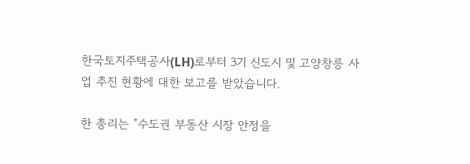한국토지주택공사(LH)로부터 3기 신도시 및 고양창릉 사업 추진 현황에 대한 보고를 받았습니다.

한 총리는 "수도권 부동산 시장 안정을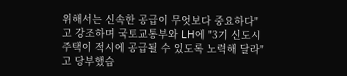위해서는 신속한 공급이 무엇보다 중요하다"고 강조하며 국토교통부와 LH에 "3기 신도시 주택이 적시에 공급될 수 있도록 노력해 달라"고 당부했습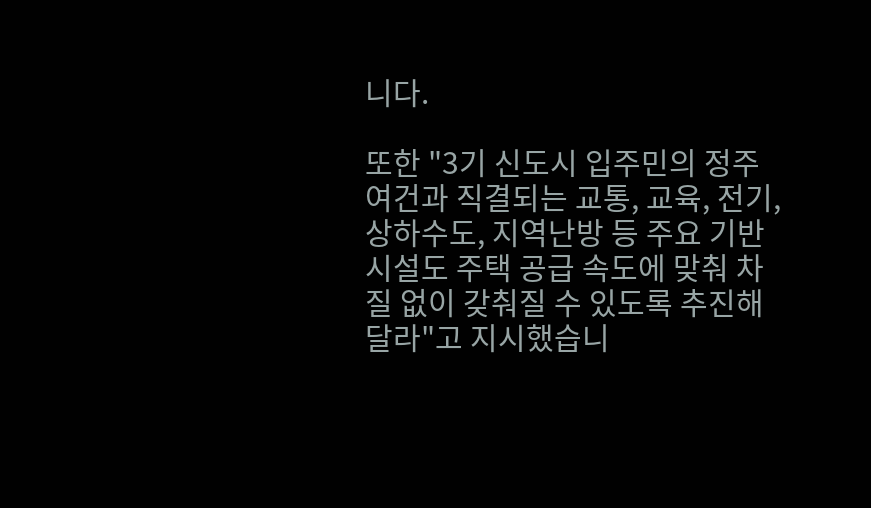니다.

또한 "3기 신도시 입주민의 정주 여건과 직결되는 교통, 교육, 전기, 상하수도, 지역난방 등 주요 기반시설도 주택 공급 속도에 맞춰 차질 없이 갖춰질 수 있도록 추진해 달라"고 지시했습니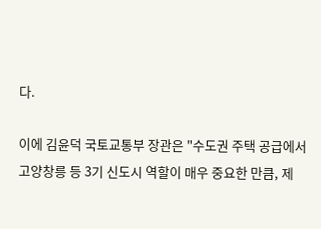다.

이에 김윤덕 국토교통부 장관은 "수도권 주택 공급에서 고양창릉 등 3기 신도시 역할이 매우 중요한 만큼, 제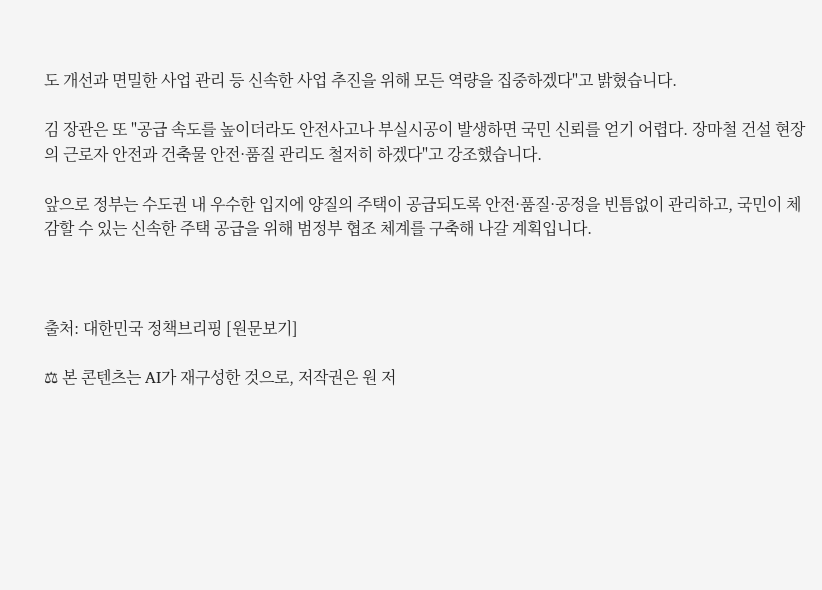도 개선과 면밀한 사업 관리 등 신속한 사업 추진을 위해 모든 역량을 집중하겠다"고 밝혔습니다.

김 장관은 또 "공급 속도를 높이더라도 안전사고나 부실시공이 발생하면 국민 신뢰를 얻기 어렵다. 장마철 건설 현장의 근로자 안전과 건축물 안전·품질 관리도 철저히 하겠다"고 강조했습니다.

앞으로 정부는 수도권 내 우수한 입지에 양질의 주택이 공급되도록 안전·품질·공정을 빈틈없이 관리하고, 국민이 체감할 수 있는 신속한 주택 공급을 위해 범정부 협조 체계를 구축해 나갈 계획입니다.



출처: 대한민국 정책브리핑 [원문보기]

⚖ 본 콘텐츠는 AI가 재구성한 것으로, 저작권은 원 저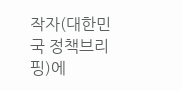작자(대한민국 정책브리핑)에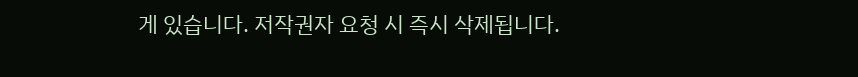게 있습니다. 저작권자 요청 시 즉시 삭제됩니다.